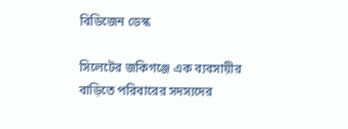বিডিজেন ডেস্ক

সিলেটের জকিগঞ্জে এক ব্যবসায়ীর বাড়িতে পরিবারের সদস্যদের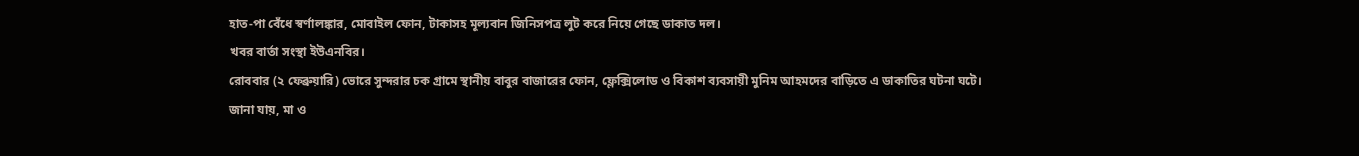হাত-পা বেঁধে স্বর্ণালঙ্কার, মোবাইল ফোন, টাকাসহ মূল্যবান জিনিসপত্র লুট করে নিয়ে গেছে ডাকাত দল।
খবর বার্তা সংস্থা ইউএনবির।
রোববার (২ ফেব্রুয়ারি) ভোরে সুন্দরার চক গ্রামে স্থানীয় বাবুর বাজারের ফোন, ফ্লেক্সিলোড ও বিকাশ ব্যবসায়ী মুনিম আহমদের বাড়িতে এ ডাকাতির ঘটনা ঘটে।
জানা যায়, মা ও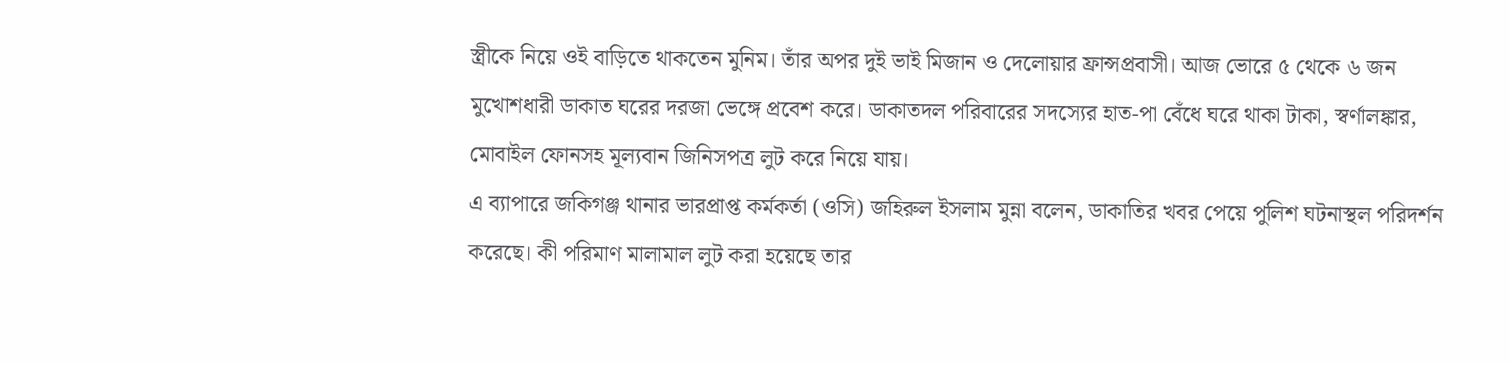স্ত্রীকে নিয়ে ওই বাড়িতে থাকতেন মুনিম। তাঁর অপর দুই ভাই মিজান ও দেলোয়ার ফ্রান্সপ্রবাসী। আজ ভোরে ৫ থেকে ৬ জন মুখোশধারী ডাকাত ঘরের দরজা ভেঙ্গে প্রবেশ করে। ডাকাতদল পরিবারের সদস্যের হাত-পা বেঁধে ঘরে থাকা টাকা, স্বর্ণালঙ্কার, মোবাইল ফোনসহ মূল্যবান জিনিসপত্র লুট করে নিয়ে যায়।
এ ব্যাপারে জকিগঞ্জ থানার ভারপ্রাপ্ত কর্মকর্তা (ওসি) জহিরুল ইসলাম মুন্না বলেন, ডাকাতির খবর পেয়ে পুলিশ ঘটনাস্থল পরিদর্শন করেছে। কী পরিমাণ মালামাল লুট করা হয়েছে তার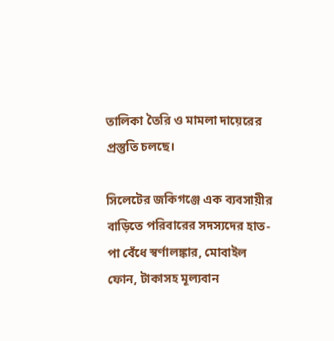তালিকা তৈরি ও মামলা দায়েরের প্রস্তুতি চলছে।

সিলেটের জকিগঞ্জে এক ব্যবসায়ীর বাড়িতে পরিবারের সদস্যদের হাত-পা বেঁধে স্বর্ণালঙ্কার, মোবাইল ফোন, টাকাসহ মূল্যবান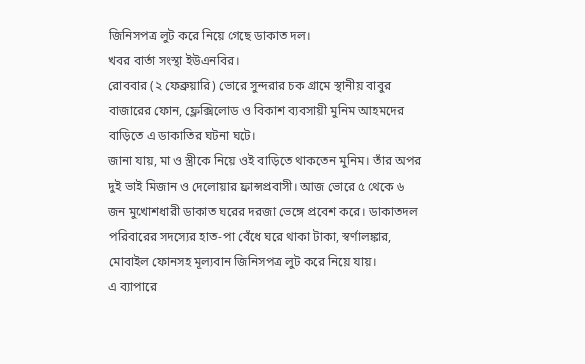জিনিসপত্র লুট করে নিয়ে গেছে ডাকাত দল।
খবর বার্তা সংস্থা ইউএনবির।
রোববার (২ ফেব্রুয়ারি) ভোরে সুন্দরার চক গ্রামে স্থানীয় বাবুর বাজারের ফোন, ফ্লেক্সিলোড ও বিকাশ ব্যবসায়ী মুনিম আহমদের বাড়িতে এ ডাকাতির ঘটনা ঘটে।
জানা যায়, মা ও স্ত্রীকে নিয়ে ওই বাড়িতে থাকতেন মুনিম। তাঁর অপর দুই ভাই মিজান ও দেলোয়ার ফ্রান্সপ্রবাসী। আজ ভোরে ৫ থেকে ৬ জন মুখোশধারী ডাকাত ঘরের দরজা ভেঙ্গে প্রবেশ করে। ডাকাতদল পরিবারের সদস্যের হাত-পা বেঁধে ঘরে থাকা টাকা, স্বর্ণালঙ্কার, মোবাইল ফোনসহ মূল্যবান জিনিসপত্র লুট করে নিয়ে যায়।
এ ব্যাপারে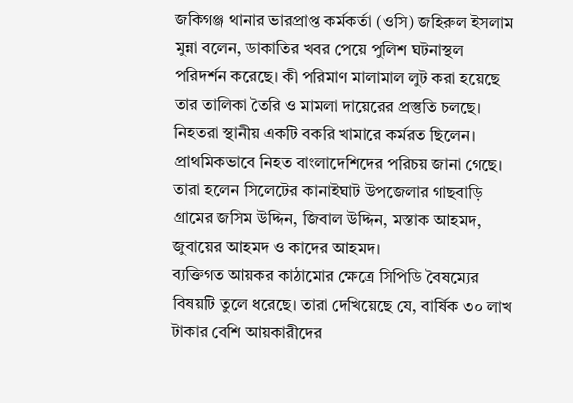জকিগঞ্জ থানার ভারপ্রাপ্ত কর্মকর্তা (ওসি) জহিরুল ইসলাম মুন্না বলেন, ডাকাতির খবর পেয়ে পুলিশ ঘটনাস্থল পরিদর্শন করেছে। কী পরিমাণ মালামাল লুট করা হয়েছে তার তালিকা তৈরি ও মামলা দায়েরের প্রস্তুতি চলছে।
নিহতরা স্থানীয় একটি বকরি খামারে কর্মরত ছিলেন। প্রাথমিকভাবে নিহত বাংলাদেশিদের পরিচয় জানা গেছে। তারা হলেন সিলেটের কানাইঘাট উপজেলার গাছবাড়ি গ্রামের জসিম উদ্দিন, জিবাল উদ্দিন, মস্তাক আহমদ, জুবায়ের আহমদ ও কাদের আহমদ।
ব্যক্তিগত আয়কর কাঠামোর ক্ষেত্রে সিপিডি বৈষম্যের বিষয়টি তুলে ধরেছে। তারা দেখিয়েছে যে, বার্ষিক ৩০ লাখ টাকার বেশি আয়কারীদের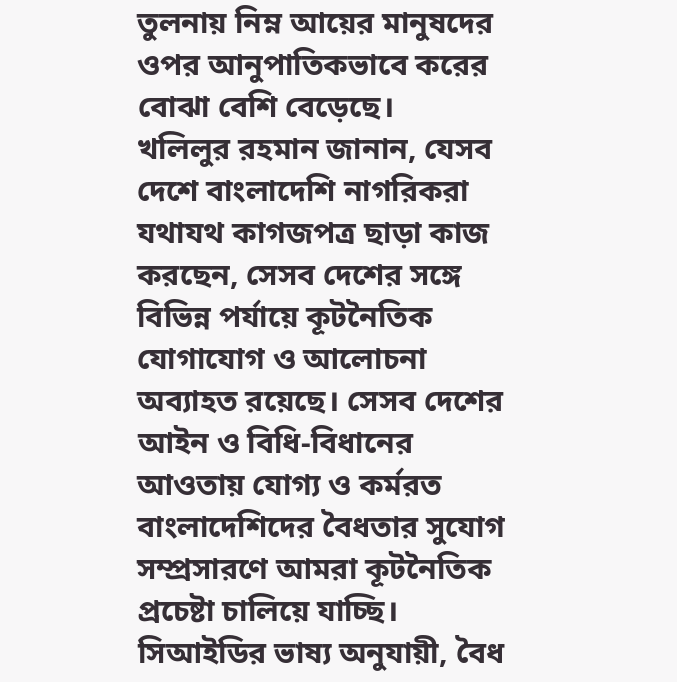তুলনায় নিম্ন আয়ের মানুষদের ওপর আনুপাতিকভাবে করের বোঝা বেশি বেড়েছে।
খলিলুর রহমান জানান, যেসব দেশে বাংলাদেশি নাগরিকরা যথাযথ কাগজপত্র ছাড়া কাজ করছেন, সেসব দেশের সঙ্গে বিভিন্ন পর্যায়ে কূটনৈতিক যোগাযোগ ও আলোচনা অব্যাহত রয়েছে। সেসব দেশের আইন ও বিধি-বিধানের আওতায় যোগ্য ও কর্মরত বাংলাদেশিদের বৈধতার সুযোগ সম্প্রসারণে আমরা কূটনৈতিক প্রচেষ্টা চালিয়ে যাচ্ছি।
সিআইডির ভাষ্য অনুযায়ী, বৈধ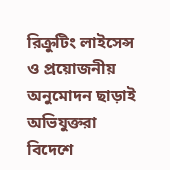রিক্রুটিং লাইসেন্স ও প্রয়োজনীয় অনুমোদন ছাড়াই অভিযুক্তরা বিদেশে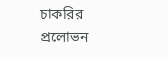চাকরির প্রলোভন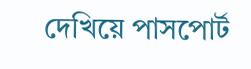দেখিয়ে পাসপোর্ট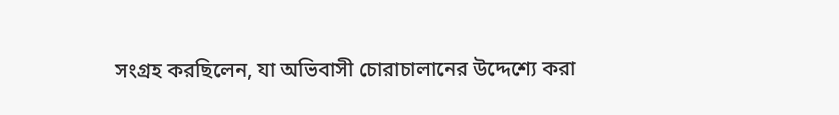সংগ্রহ করছিলেন, যা অভিবাসী চোরাচালানের উদ্দেশ্যে করা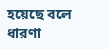হয়েছে বলে ধারণা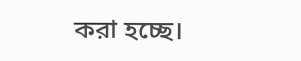করা হচ্ছে।